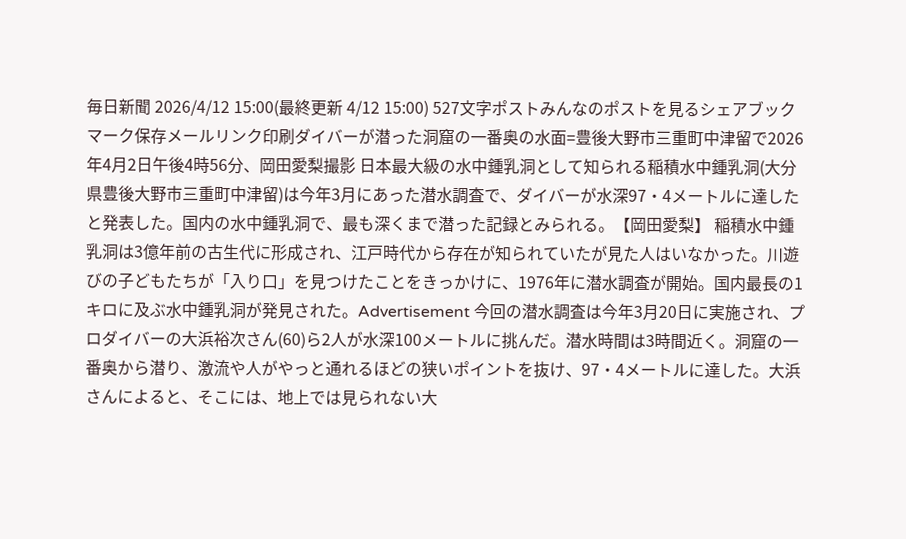毎日新聞 2026/4/12 15:00(最終更新 4/12 15:00) 527文字ポストみんなのポストを見るシェアブックマーク保存メールリンク印刷ダイバーが潜った洞窟の一番奥の水面=豊後大野市三重町中津留で2026年4月2日午後4時56分、岡田愛梨撮影 日本最大級の水中鍾乳洞として知られる稲積水中鍾乳洞(大分県豊後大野市三重町中津留)は今年3月にあった潜水調査で、ダイバーが水深97・4メートルに達したと発表した。国内の水中鍾乳洞で、最も深くまで潜った記録とみられる。【岡田愛梨】 稲積水中鍾乳洞は3億年前の古生代に形成され、江戸時代から存在が知られていたが見た人はいなかった。川遊びの子どもたちが「入り口」を見つけたことをきっかけに、1976年に潜水調査が開始。国内最長の1キロに及ぶ水中鍾乳洞が発見された。Advertisement 今回の潜水調査は今年3月20日に実施され、プロダイバーの大浜裕次さん(60)ら2人が水深100メートルに挑んだ。潜水時間は3時間近く。洞窟の一番奥から潜り、激流や人がやっと通れるほどの狭いポイントを抜け、97・4メートルに達した。大浜さんによると、そこには、地上では見られない大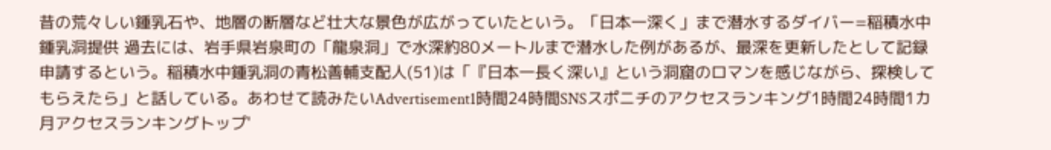昔の荒々しい鍾乳石や、地層の断層など壮大な景色が広がっていたという。「日本一深く」まで潜水するダイバー=稲積水中鍾乳洞提供 過去には、岩手県岩泉町の「龍泉洞」で水深約80メートルまで潜水した例があるが、最深を更新したとして記録申請するという。稲積水中鍾乳洞の青松善輔支配人(51)は「『日本一長く深い』という洞窟のロマンを感じながら、探検してもらえたら」と話している。あわせて読みたいAdvertisement1時間24時間SNSスポニチのアクセスランキング1時間24時間1カ月アクセスランキングトップ'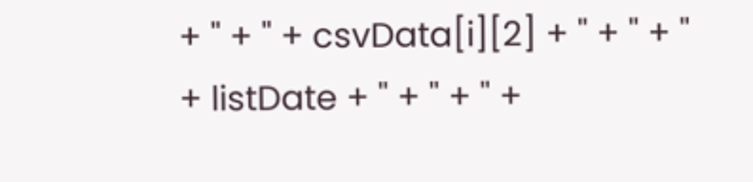+ '' + '' + csvData[i][2] + '' + '' + '' + listDate + '' + '' + '' +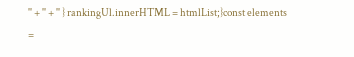'' + '' + '' } rankingUl.innerHTML = htmlList;}const elements =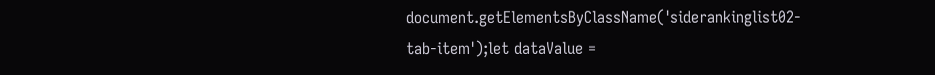document.getElementsByClassName('siderankinglist02-tab-item');let dataValue =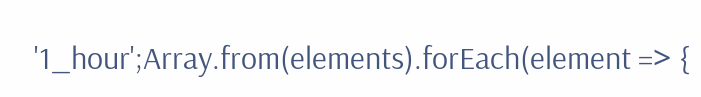'1_hour';Array.from(elements).forEach(element => {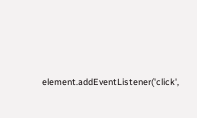element.addEventListener('click',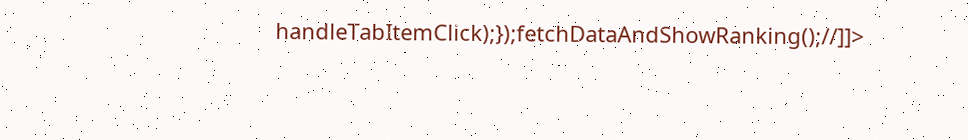handleTabItemClick);});fetchDataAndShowRanking();//]]>